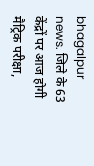bhagalpur news. जिले के 63 केंद्रों पर आज होगी मैट्रिक परीक्षा,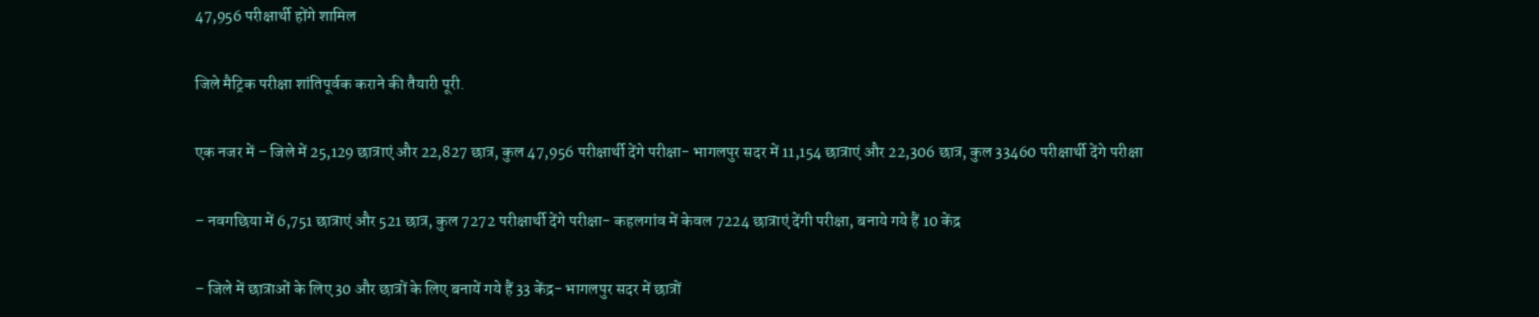47,956 परीक्षार्थी होंगे शामिल

जिले मैट्रिक परीक्षा शांतिपूर्वक कराने की तैयारी पूरी.

एक नजर में – जिले में 25,129 छात्राएं और 22,827 छात्र, कुल 47,956 परीक्षार्थी देंगे परीक्षा- भागलपुर सदर में 11,154 छात्राएं और 22,306 छात्र, कुल 33460 परीक्षार्थी देंगे परीक्षा

– नवगछिया में 6,751 छात्राएं और 521 छात्र, कुल 7272 परीक्षार्थी देंगे परीक्षा- कहलगांव में केवल 7224 छात्राएं देंगी परीक्षा, बनाये गये हैं 10 केंद्र

– जिले में छात्राओं के लिए 30 और छात्रों के लिए बनायें गये हैं 33 केंद्र- भागलपुर सदर में छात्रों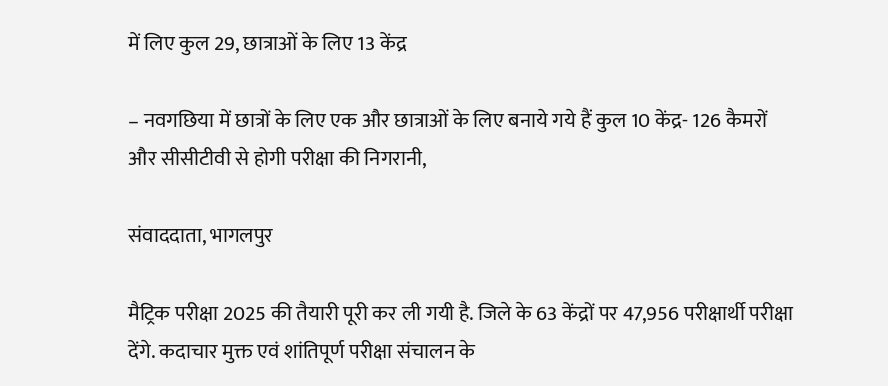में लिए कुल 29, छात्राओं के लिए 13 केंद्र

– नवगछिया में छात्रों के लिए एक और छात्राओं के लिए बनाये गये हैं कुल 10 केंद्र- 126 कैमरों और सीसीटीवी से होगी परीक्षा की निगरानी,

संवाददाता, भागलपुर

मैट्रिक परीक्षा 2025 की तैयारी पूरी कर ली गयी है. जिले के 63 केंद्रों पर 47,956 परीक्षार्थी परीक्षा देंगे. कदाचार मुक्त एवं शांतिपूर्ण परीक्षा संचालन के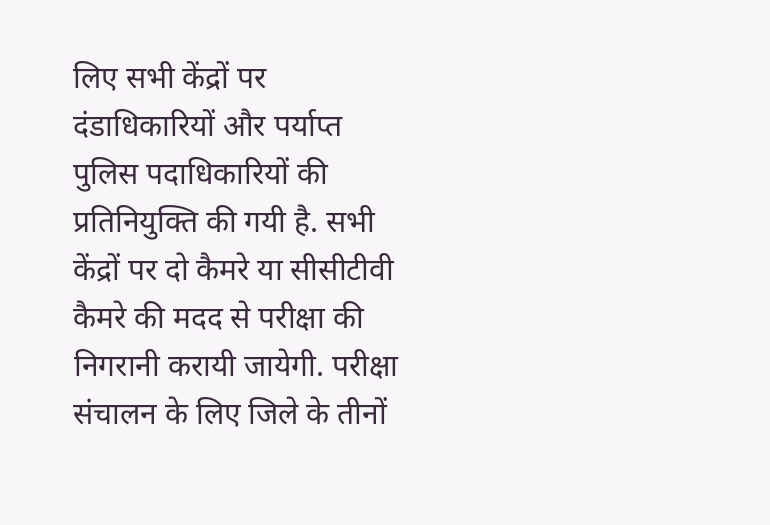लिए सभी केंद्रों पर दंडाधिकारियों और पर्याप्त पुलिस पदाधिकारियों की प्रतिनियुक्ति की गयी है. सभी केंद्रों पर दो कैमरे या सीसीटीवी कैमरे की मदद से परीक्षा की निगरानी करायी जायेगी. परीक्षा संचालन के लिए जिले के तीनों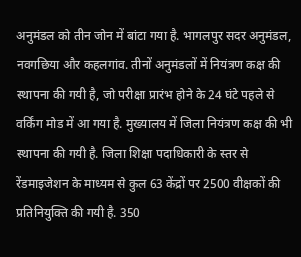अनुमंडल को तीन जोन में बांटा गया है. भागलपुर सदर अनुमंडल, नवगछिया और कहलगांव. तीनों अनुमंडलों में नियंत्रण कक्ष की स्थापना की गयी है, जो परीक्षा प्रारंभ होने के 24 घंटे पहले से वर्किंग मोड में आ गया है. मुख्यालय में जिला नियंत्रण कक्ष की भी स्थापना की गयी है. जिला शिक्षा पदाधिकारी के स्तर से रेंडमाइजेशन के माध्यम से कुल 63 केंद्रों पर 2500 वीक्षकों की प्रतिनियुक्ति की गयी है. 350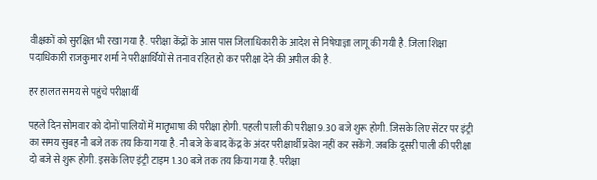वीक्षकों को सुरक्षित भी रखा गया है. परीक्षा केंद्रों के आस पास जिलाधिकारी के आदेश से निषेघाज्ञा लागू की गयी है. जिला शिक्षा पदाधिकारी राजकुमार शर्मा ने परीक्षार्थियों से तनाव रहित हो कर परीक्षा देने की अपील की है.

हर हालत समय से पहुंचे परीक्षार्थी

पहले दिन सोमवार को दोनों पालियों में मातृभाषा की परीक्षा होगी. पहली पाली की परीक्षा 9.30 बजे शुरू होगी. जिसके लिए सेंटर पर इंट्री का समय सुबह नौ बजे तक तय किया गया है. नौ बजे के बाद केंद्र के अंदर परीक्षार्थी प्रवेश नहीं कर सकेंगे. जबकि दूसरी पाली की परीक्षा दो बजे से शुरू होगी. इसके लिए इंट्री टाइम 1.30 बजे तक तय किया गया है. परीक्षा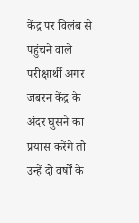केंद्र पर विलंब से पहुंचने वाले परीक्षार्थी अगर जबरन केंद्र के अंदर घुसने का प्रयास करेंगे तो उन्हें दो वर्षों के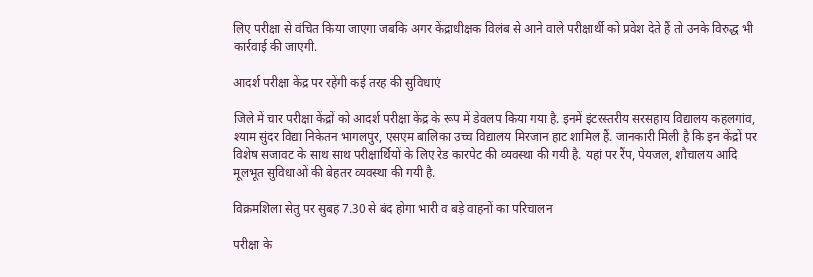लिए परीक्षा से वंचित किया जाएगा जबकि अगर केंद्राधीक्षक विलंब से आने वाले परीक्षार्थी को प्रवेश देते हैं तो उनके विरुद्ध भी कार्रवाई की जाएगी.

आदर्श परीक्षा केंद्र पर रहेंगी कई तरह की सुविधाएं

जिले में चार परीक्षा केंद्रों को आदर्श परीक्षा केंद्र के रूप में डेवलप किया गया है. इनमें इंटरस्तरीय सरसहाय विद्यालय कहलगांव, श्याम सुंदर विद्या निकेतन भागलपुर, एसएम बालिका उच्च विद्यालय मिरजान हाट शामिल हैं. जानकारी मिली है कि इन केंद्रों पर विशेष सजावट के साथ साथ परीक्षार्थियों के लिए रेड कारपेट की व्यवस्था की गयी है. यहां पर रैंप, पेयजल, शौचालय आदि मूलभूत सुविधाओं की बेहतर व्यवस्था की गयी है.

विक्रमशिला सेतु पर सुबह 7.30 से बंद होगा भारी व बड़े वाहनों का परिचालन

परीक्षा के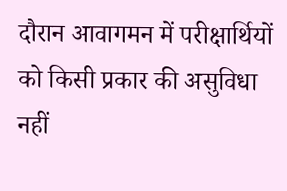दौरान आवागमन में परीक्षार्थियों को किसी प्रकार की असुविधा नहीं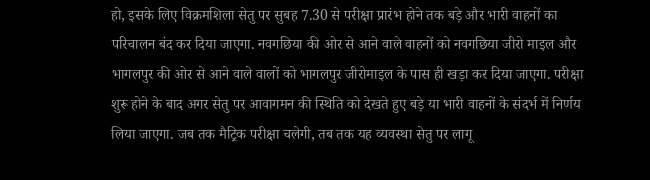हो, इसके लिए विक्रमशिला सेतु पर सुबह 7.30 से परीक्षा प्रारंभ होने तक बड़े और भारी वाहनों का परिचालन बंद कर दिया जाएगा. नवगछिया की ओर से आने वाले वाहनों को नवगछिया जीरो माइल और भागलपुर की ओर से आने वाले वालों को भागलपुर जीरोमाइल के पास ही खड़ा कर दिया जाएगा. परीक्षा शुरू होने के बाद अगर सेतु पर आवागमन की स्थिति को देखते हुए बड़े या भारी वाहनों के संदर्भ में निर्णय लिया जाएगा. जब तक मैट्रिक परीक्षा चलेगी, तब तक यह व्यवस्था सेतु पर लागू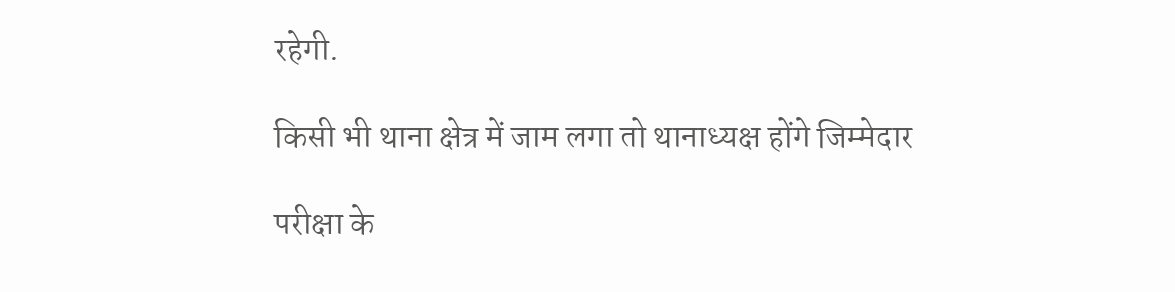रहेगी.

किसी भी थाना क्षेत्र में जाम लगा तो थानाध्यक्ष होंगे जिम्मेदार

परीक्षा के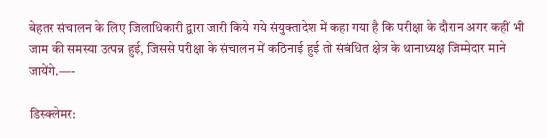बेहतर संचालन के लिए जिलाधिकारी द्वारा जारी किये गये संयुक्तादेश में कहा गया है कि परीक्षा के दौरान अगर कहीं भी जाम की समस्या उत्पन्न हुई, जिससे परीक्षा के संचालन में कठिनाई हुई तो संबंधित क्षेत्र के थानाध्यक्ष जिम्मेदार माने जायेंगे.—-

डिस्क्लेमर: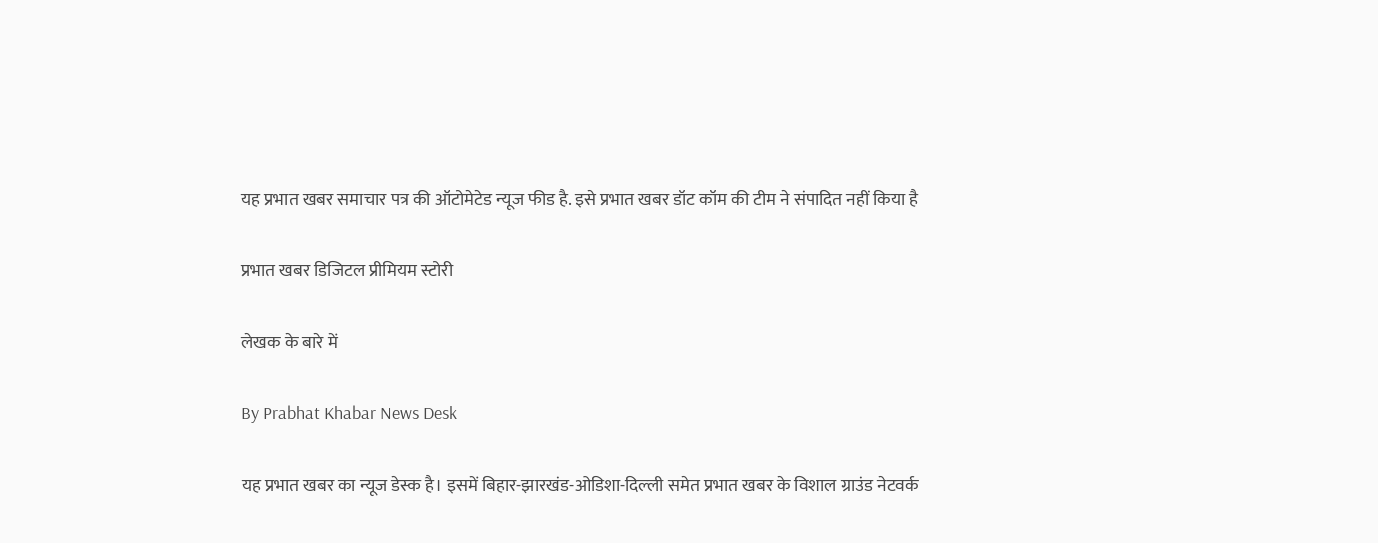यह प्रभात खबर समाचार पत्र की ऑटोमेटेड न्यूज फीड है. इसे प्रभात खबर डॉट कॉम की टीम ने संपादित नहीं किया है

प्रभात खबर डिजिटल प्रीमियम स्टोरी

लेखक के बारे में

By Prabhat Khabar News Desk

यह प्रभात खबर का न्यूज डेस्क है। इसमें बिहार-झारखंड-ओडिशा-दिल्‍ली समेत प्रभात खबर के विशाल ग्राउंड नेटवर्क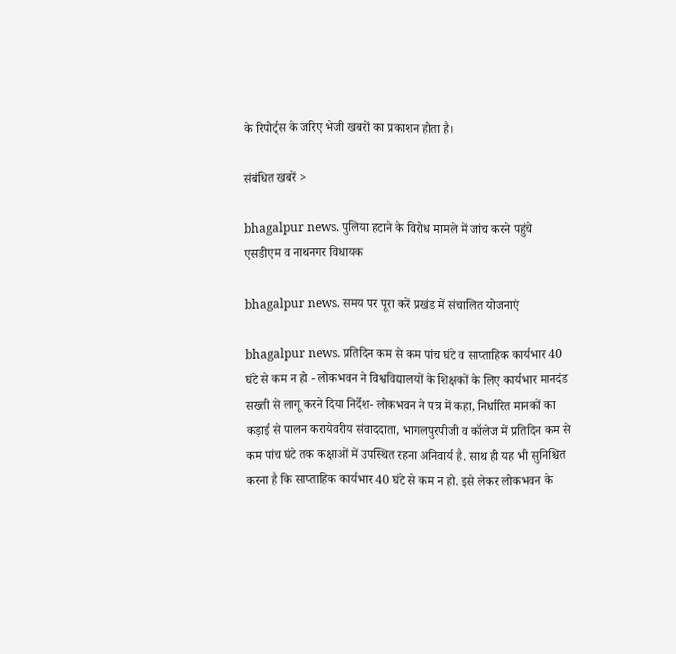के रिपोर्ट्स के जरिए भेजी खबरों का प्रकाशन होता है।

संबंधित खबरें >

bhagalpur news. पुलिया हटाने के विरोध मामले में जांच करने पहुंचे एसडीएम व नाथनगर विधायक

bhagalpur news. समय पर पूरा करें प्रखंड में संचालित योजनाएं

bhagalpur news. प्रतिदिन कम से कम पांच घंटे व साप्ताहिक कार्यभार 40 घंटे से कम न हो - लोकभवन ने विश्वविद्यालयों के शिक्षकों के लिए कार्यभार मानदंड सख्ती से लागू करने दिया निर्देश- लोकभवन ने पत्र में कहा, निर्धारित मानकों का कड़ाई से पालन करायेवरीय संवाददाता, भागलपुरपीजी व कॉलेज में प्रतिदिन कम से कम पांच घंटे तक कक्षाओं में उपस्थित रहना अनिवार्य है. साथ ही यह भी सुनिश्चित करना है कि साप्ताहिक कार्यभार 40 घंटे से कम न हो. इसे लेकर लोकभवन के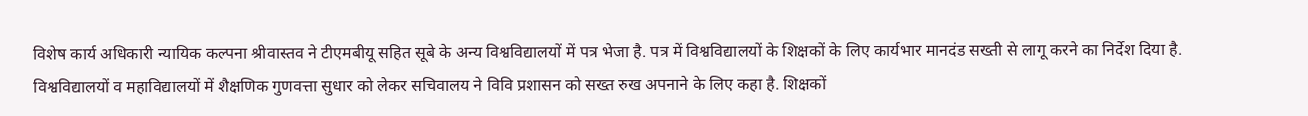विशेष कार्य अधिकारी न्यायिक कल्पना श्रीवास्तव ने टीएमबीयू सहित सूबे के अन्य विश्वविद्यालयों में पत्र भेजा है. पत्र में विश्वविद्यालयों के शिक्षकों के लिए कार्यभार मानदंड सख्ती से लागू करने का निर्देश दिया है. विश्वविद्यालयों व महाविद्यालयों में शैक्षणिक गुणवत्ता सुधार को लेकर सचिवालय ने विवि प्रशासन को सख्त रुख अपनाने के लिए कहा है. शिक्षकों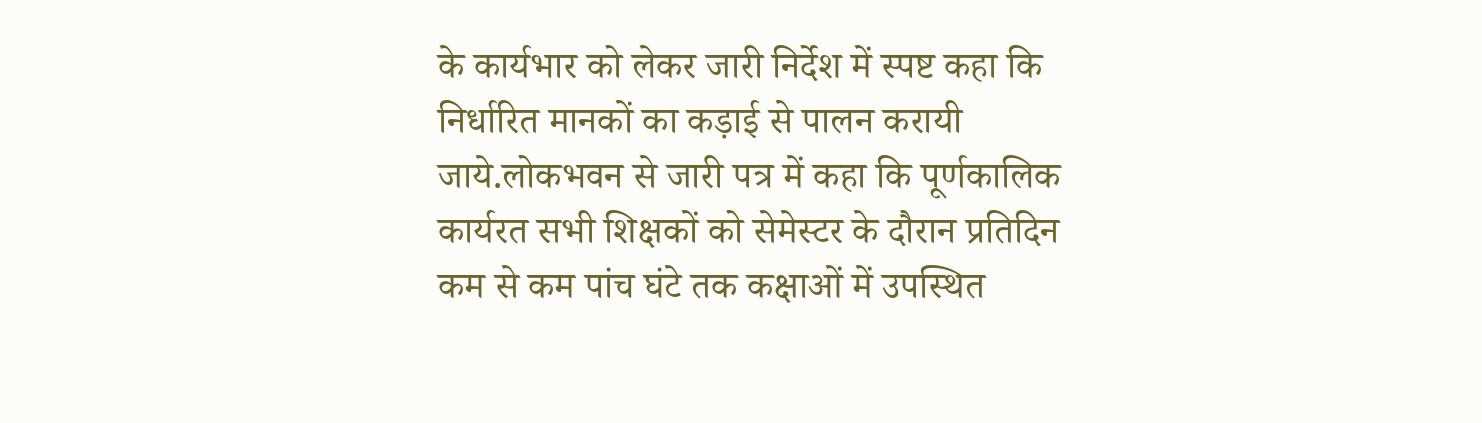के कार्यभार को लेकर जारी निर्देश में स्पष्ट कहा कि निर्धारित मानकों का कड़ाई से पालन करायी जाये.लोकभवन से जारी पत्र में कहा कि पूर्णकालिक कार्यरत सभी शिक्षकों को सेमेस्टर के दौरान प्रतिदिन कम से कम पांच घंटे तक कक्षाओं में उपस्थित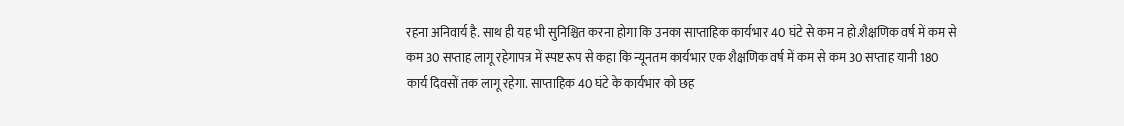रहना अनिवार्य है. साथ ही यह भी सुनिश्चित करना होगा कि उनका साप्ताहिक कार्यभार 40 घंटे से कम न हो.शैक्षणिक वर्ष में कम से कम 30 सप्ताह लागू रहेगापत्र में स्पष्ट रूप से कहा कि न्यूनतम कार्यभार एक शैक्षणिक वर्ष में कम से कम 30 सप्ताह यानी 180 कार्य दिवसों तक लागू रहेगा. साप्ताहिक 40 घंटे के कार्यभार को छह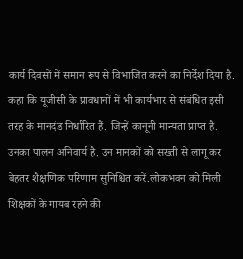कार्य दिवसों में समान रूप से विभाजित करने का निर्देश दिया है. कहा कि यूजीसी के प्रावधानों में भी कार्यभार से संबंधित इसी तरह के मानदंड निर्धारित हैं. जिन्हें कानूनी मान्यता प्राप्त है. उनका पालन अनिवार्य है. उन मानकों को सख्ती से लागू कर बेहतर शैक्षणिक परिणाम सुनिश्चित करें.लोकभवन को मिली शिक्षकों के गायब रहने की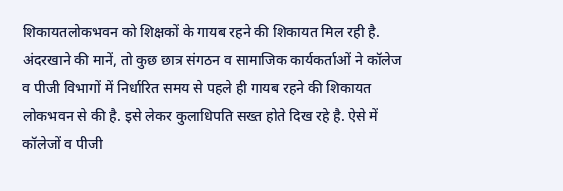शिकायतलोकभवन को शिक्षकों के गायब रहने की शिकायत मिल रही है. अंदरखाने की मानें, तो कुछ छात्र संगठन व सामाजिक कार्यकर्ताओं ने कॉलेज व पीजी विभागों में निर्धारित समय से पहले ही गायब रहने की शिकायत लोकभवन से की है. इसे लेकर कुलाधिपति सख्त होते दिख रहे है. ऐसे में कॉलेजों व पीजी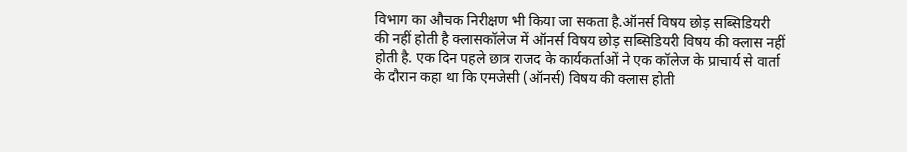विभाग का औचक निरीक्षण भी किया जा सकता है.ऑनर्स विषय छोड़ सब्सिडियरी की नहीं होती है क्लासकॉलेज में ऑनर्स विषय छोड़ सब्सिडियरी विषय की क्लास नहीं होती है. एक दिन पहले छात्र राजद के कार्यकर्ताओं ने एक कॉलेज के प्राचार्य से वार्ता के दौरान कहा था कि एमजेसी (ऑनर्स) विषय की क्लास होती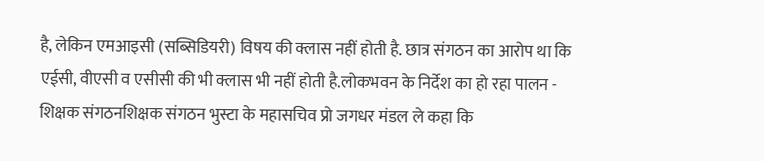है, लेकिन एमआइसी (सब्सिडियरी) विषय की क्लास नहीं होती है. छात्र संगठन का आरोप था कि एईसी, वीएसी व एसीसी की भी क्लास भी नहीं होती है.लोकभवन के निर्देश का हो रहा पालन - शिक्षक संगठनशिक्षक संगठन भुस्टा के महासचिव प्रो जगधर मंडल ले कहा कि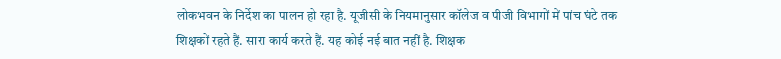लोकभवन के निर्देश का पालन हो रहा है. यूजीसी के नियमानुसार कॉलेज व पीजी विभागों में पांच घंटे तक शिक्षकों रहते हैं. सारा कार्य करते हैं. यह कोई नई बात नहीं है. शिक्षक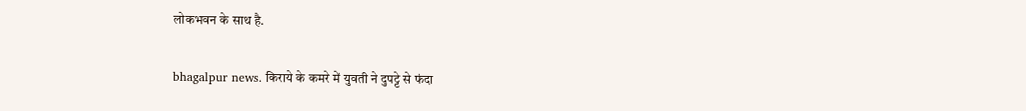लोकभवन के साथ है.

bhagalpur news. किराये के कमरे में युवती ने दुपट्टे से फंदा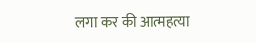लगा कर की आत्महत्या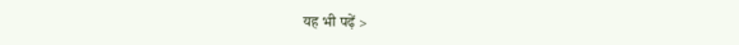यह भी पढ़ें >